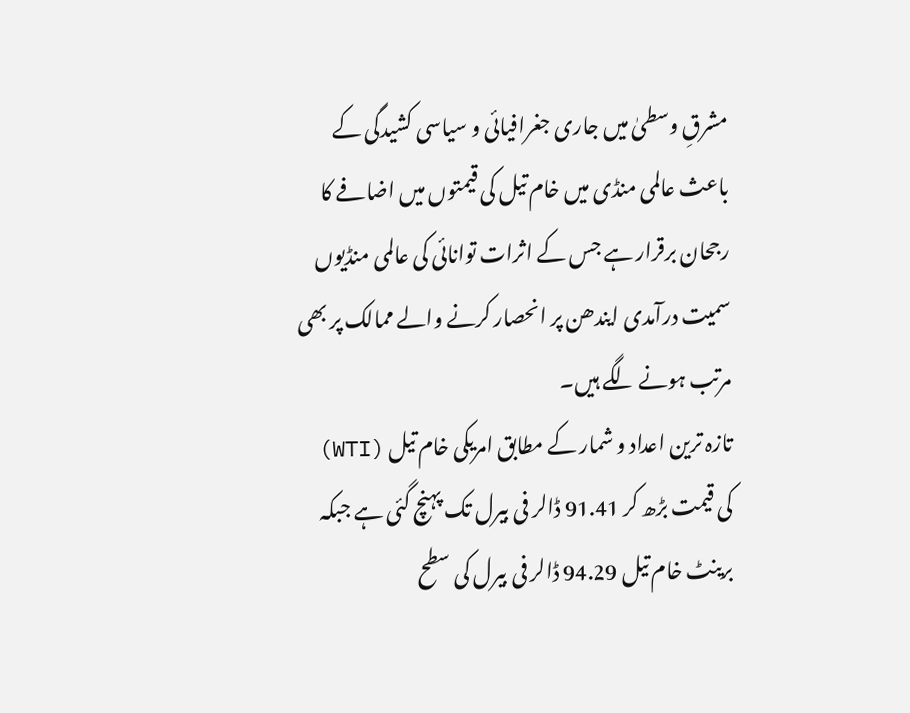مشرقِ وسطیٰ میں جاری جغرافیائی و سیاسی کشیدگی کے باعث عالمی منڈی میں خام تیل کی قیمتوں میں اضافے کا رجحان برقرار ہے جس کے اثرات توانائی کی عالمی منڈیوں سمیت درآمدی ایندھن پر انحصار کرنے والے ممالک پر بھی مرتب ہونے لگے ہیں۔
تازہ ترین اعداد و شمار کے مطابق امریکی خام تیل (WTI) کی قیمت بڑھ کر 91.41 ڈالر فی بیرل تک پہنچ گئی ہے جبکہ برینٹ خام تیل 94.29 ڈالر فی بیرل کی سطح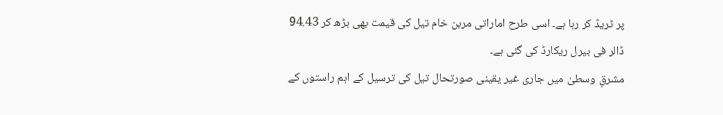پر ٹریڈ کر رہا ہے۔ اسی طرح اماراتی مربن خام تیل کی قیمت بھی بڑھ کر 94.43 ڈالر فی بیرل ریکارڈ کی گئی ہے۔
مشرقِ وسطیٰ میں جاری غیر یقینی صورتحال تیل کی ترسیل کے اہم راستوں کے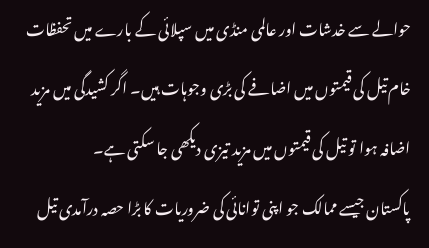حوالے سے خدشات اور عالمی منڈی میں سپلائی کے بارے میں تحفظات خام تیل کی قیمتوں میں اضافے کی بڑی وجوہات ہیں۔ اگر کشیدگی میں مزید اضافہ ہوا تو تیل کی قیمتوں میں مزید تیزی دیکھی جا سکتی ہے۔
پاکستان جیسے ممالک جو اپنی توانائی کی ضروریات کا بڑا حصہ درآمدی تیل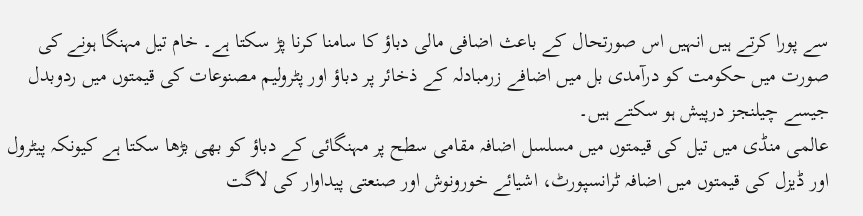سے پورا کرتے ہیں انہیں اس صورتحال کے باعث اضافی مالی دباؤ کا سامنا کرنا پڑ سکتا ہے۔ خام تیل مہنگا ہونے کی صورت میں حکومت کو درآمدی بل میں اضافے زرمبادلہ کے ذخائر پر دباؤ اور پٹرولیم مصنوعات کی قیمتوں میں ردوبدل جیسے چیلنجز درپیش ہو سکتے ہیں۔
عالمی منڈی میں تیل کی قیمتوں میں مسلسل اضافہ مقامی سطح پر مہنگائی کے دباؤ کو بھی بڑھا سکتا ہے کیونکہ پیٹرول اور ڈیزل کی قیمتوں میں اضافہ ٹرانسپورٹ، اشیائے خورونوش اور صنعتی پیداوار کی لاگت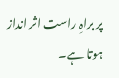پر براہِ راست اثر انداز ہوتا ہے۔